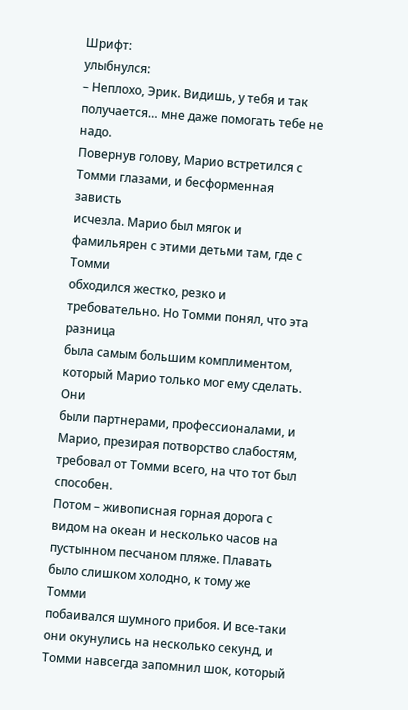Шрифт:
улыбнулся:
– Неплохо, Эрик. Видишь, у тебя и так получается… мне даже помогать тебе не
надо.
Повернув голову, Марио встретился с Томми глазами, и бесформенная зависть
исчезла. Марио был мягок и фамильярен с этими детьми там, где с Томми
обходился жестко, резко и требовательно. Но Томми понял, что эта разница
была самым большим комплиментом, который Марио только мог ему сделать. Они
были партнерами, профессионалами, и Марио, презирая потворство слабостям, требовал от Томми всего, на что тот был способен.
Потом – живописная горная дорога с видом на океан и несколько часов на
пустынном песчаном пляже. Плавать было слишком холодно, к тому же Томми
побаивался шумного прибоя. И все-таки они окунулись на несколько секунд, и
Томми навсегда запомнил шок, который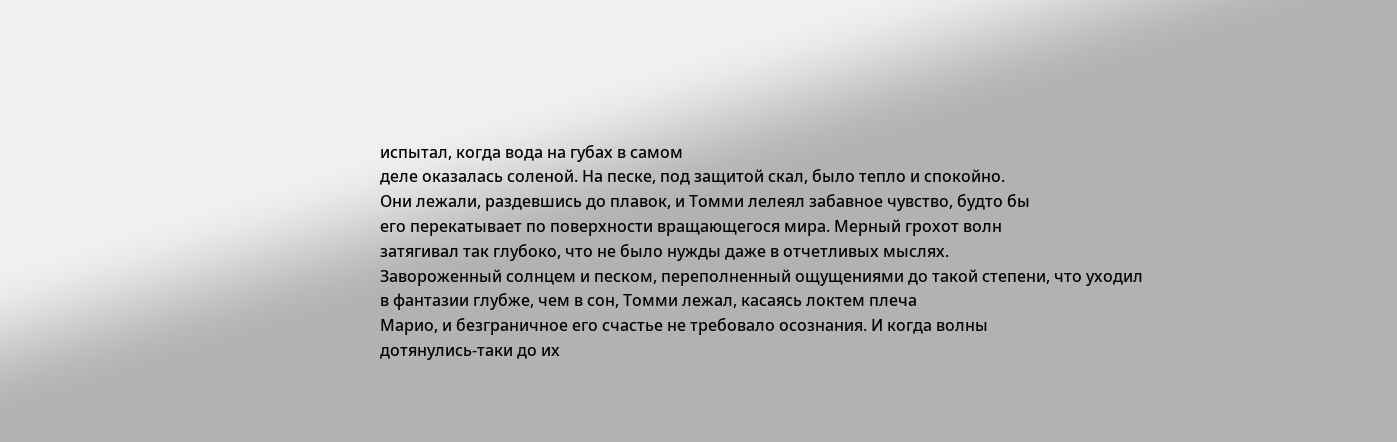испытал, когда вода на губах в самом
деле оказалась соленой. На песке, под защитой скал, было тепло и спокойно.
Они лежали, раздевшись до плавок, и Томми лелеял забавное чувство, будто бы
его перекатывает по поверхности вращающегося мира. Мерный грохот волн
затягивал так глубоко, что не было нужды даже в отчетливых мыслях.
Завороженный солнцем и песком, переполненный ощущениями до такой степени, что уходил в фантазии глубже, чем в сон, Томми лежал, касаясь локтем плеча
Марио, и безграничное его счастье не требовало осознания. И когда волны
дотянулись-таки до их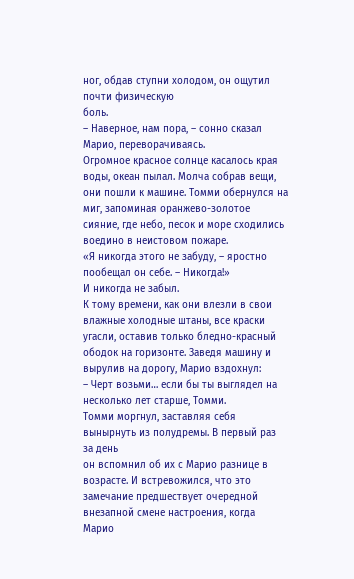ног, обдав ступни холодом, он ощутил почти физическую
боль.
– Наверное, нам пора, – сонно сказал Марио, переворачиваясь.
Огромное красное солнце касалось края воды, океан пылал. Молча собрав вещи, они пошли к машине. Томми обернулся на миг, запоминая оранжево-золотое
сияние, где небо, песок и море сходились воедино в неистовом пожаре.
«Я никогда этого не забуду, – яростно пообещал он себе. – Никогда!»
И никогда не забыл.
К тому времени, как они влезли в свои влажные холодные штаны, все краски
угасли, оставив только бледно-красный ободок на горизонте. Заведя машину и
вырулив на дорогу, Марио вздохнул:
– Черт возьми… если бы ты выглядел на несколько лет старше, Томми.
Томми моргнул, заставляя себя вынырнуть из полудремы. В первый раз за день
он вспомнил об их с Марио разнице в возрасте. И встревожился, что это
замечание предшествует очередной внезапной смене настроения, когда Марио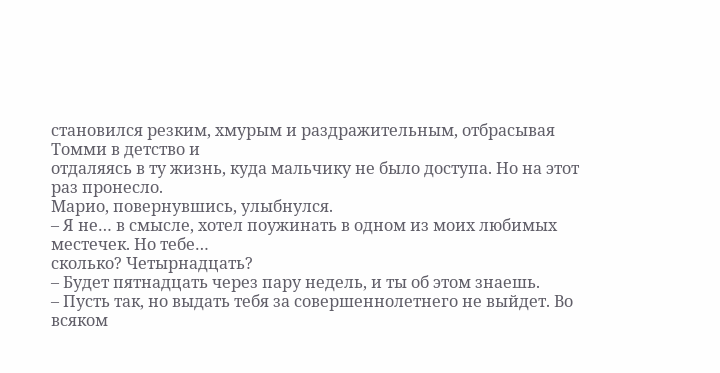становился резким, хмурым и раздражительным, отбрасывая Томми в детство и
отдаляясь в ту жизнь, куда мальчику не было доступа. Но на этот раз пронесло.
Марио, повернувшись, улыбнулся.
– Я не… в смысле, хотел поужинать в одном из моих любимых местечек. Но тебе…
сколько? Четырнадцать?
– Будет пятнадцать через пару недель, и ты об этом знаешь.
– Пусть так, но выдать тебя за совершеннолетнего не выйдет. Во всяком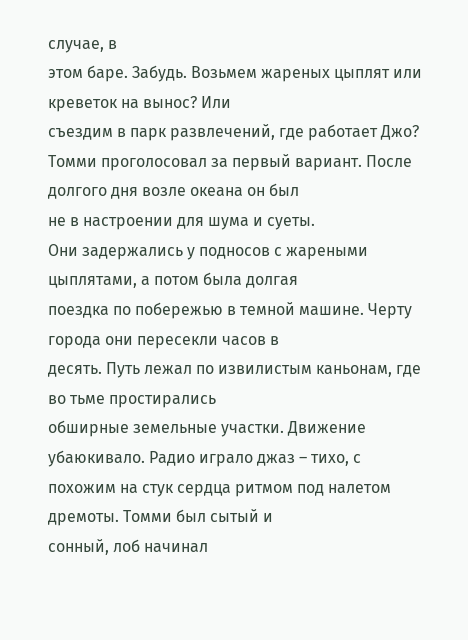случае, в
этом баре. Забудь. Возьмем жареных цыплят или креветок на вынос? Или
съездим в парк развлечений, где работает Джо?
Томми проголосовал за первый вариант. После долгого дня возле океана он был
не в настроении для шума и суеты.
Они задержались у подносов с жареными цыплятами, а потом была долгая
поездка по побережью в темной машине. Черту города они пересекли часов в
десять. Путь лежал по извилистым каньонам, где во тьме простирались
обширные земельные участки. Движение убаюкивало. Радио играло джаз – тихо, с похожим на стук сердца ритмом под налетом дремоты. Томми был сытый и
сонный, лоб начинал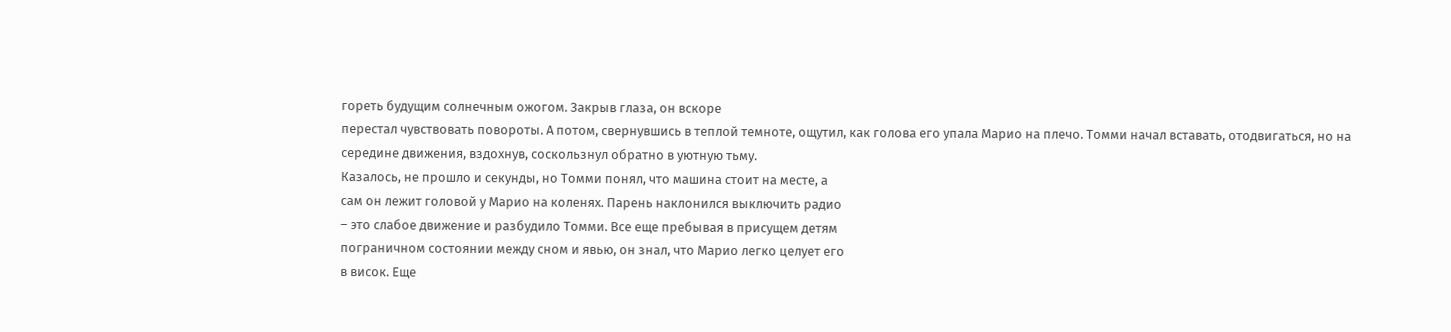гореть будущим солнечным ожогом. Закрыв глаза, он вскоре
перестал чувствовать повороты. А потом, свернувшись в теплой темноте, ощутил, как голова его упала Марио на плечо. Томми начал вставать, отодвигаться, но на
середине движения, вздохнув, соскользнул обратно в уютную тьму.
Казалось, не прошло и секунды, но Томми понял, что машина стоит на месте, а
сам он лежит головой у Марио на коленях. Парень наклонился выключить радио
– это слабое движение и разбудило Томми. Все еще пребывая в присущем детям
пограничном состоянии между сном и явью, он знал, что Марио легко целует его
в висок. Еще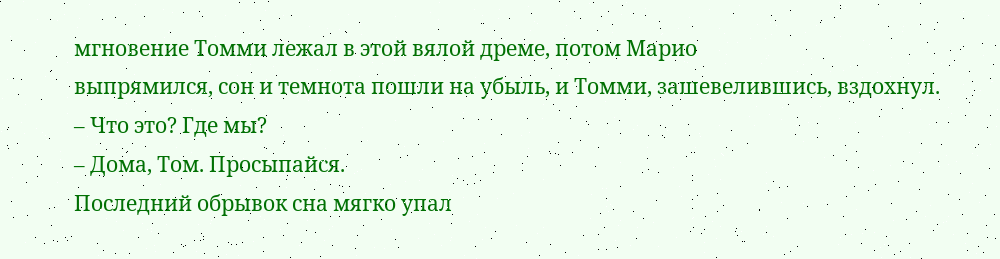мгновение Томми лежал в этой вялой дреме, потом Марио
выпрямился, сон и темнота пошли на убыль, и Томми, зашевелившись, вздохнул.
– Что это? Где мы?
– Дома, Том. Просыпайся.
Последний обрывок сна мягко упал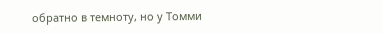обратно в темноту, но у Томми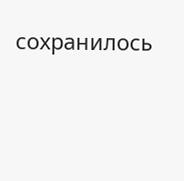сохранилось